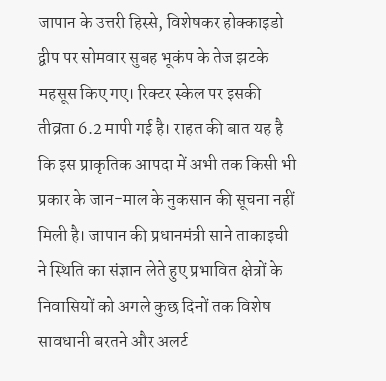जापान के उत्तरी हिस्से, विशेषकर होक्काइडो द्वीप पर सोमवार सुबह भूकंप के तेज झटके महसूस किए गए। रिक्टर स्केल पर इसकी तीव्रता 6.2 मापी गई है। राहत की बात यह है कि इस प्राकृतिक आपदा में अभी तक किसी भी प्रकार के जान-माल के नुकसान की सूचना नहीं मिली है। जापान की प्रधानमंत्री साने ताकाइची ने स्थिति का संज्ञान लेते हुए प्रभावित क्षेत्रों के निवासियों को अगले कुछ दिनों तक विशेष सावधानी बरतने और अलर्ट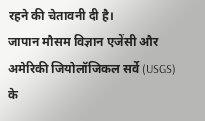रहने की चेतावनी दी है।
जापान मौसम विज्ञान एजेंसी और अमेरिकी जियोलॉजिकल सर्वे (USGS) के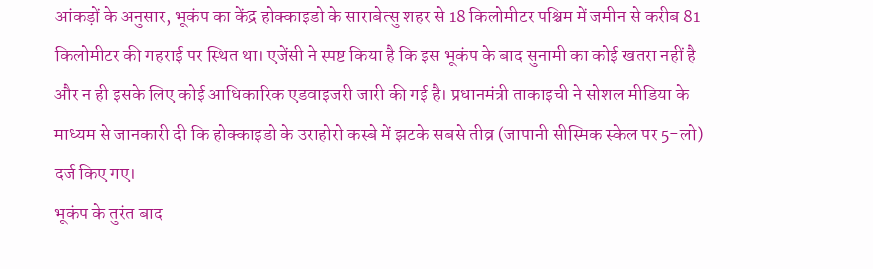आंकड़ों के अनुसार, भूकंप का केंद्र होक्काइडो के साराबेत्सु शहर से 18 किलोमीटर पश्चिम में जमीन से करीब 81 किलोमीटर की गहराई पर स्थित था। एजेंसी ने स्पष्ट किया है कि इस भूकंप के बाद सुनामी का कोई खतरा नहीं है और न ही इसके लिए कोई आधिकारिक एडवाइजरी जारी की गई है। प्रधानमंत्री ताकाइची ने सोशल मीडिया के माध्यम से जानकारी दी कि होक्काइडो के उराहोरो कस्बे में झटके सबसे तीव्र (जापानी सीस्मिक स्केल पर 5-लो) दर्ज किए गए।
भूकंप के तुरंत बाद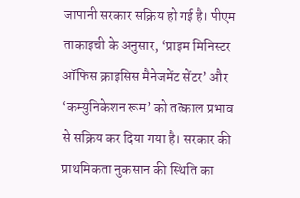जापानी सरकार सक्रिय हो गई है। पीएम ताकाइची के अनुसार, ‘प्राइम मिनिस्टर ऑफिस क्राइसिस मैनेजमेंट सेंटर’ और ‘कम्युनिकेशन रूम’ को तत्काल प्रभाव से सक्रिय कर दिया गया है। सरकार की प्राथमिकता नुकसान की स्थिति का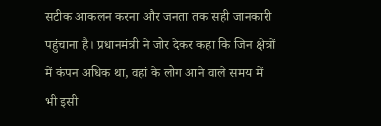सटीक आकलन करना और जनता तक सही जानकारी पहुंचाना है। प्रधानमंत्री ने जोर देकर कहा कि जिन क्षेत्रों में कंपन अधिक था, वहां के लोग आने वाले समय में भी इसी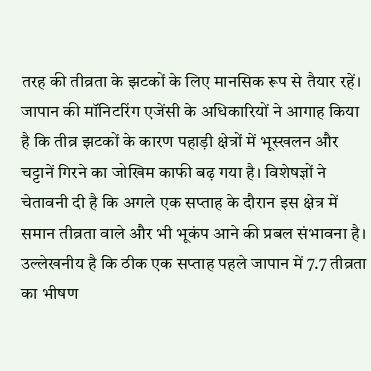तरह की तीव्रता के झटकों के लिए मानसिक रूप से तैयार रहें।
जापान की मॉनिटरिंग एजेंसी के अधिकारियों ने आगाह किया है कि तीव्र झटकों के कारण पहाड़ी क्षेत्रों में भूस्खलन और चट्टानें गिरने का जोखिम काफी बढ़ गया है। विशेषज्ञों ने चेतावनी दी है कि अगले एक सप्ताह के दौरान इस क्षेत्र में समान तीव्रता वाले और भी भूकंप आने की प्रबल संभावना है। उल्लेखनीय है कि ठीक एक सप्ताह पहले जापान में 7.7 तीव्रता का भीषण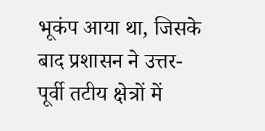भूकंप आया था, जिसके बाद प्रशासन ने उत्तर-पूर्वी तटीय क्षेत्रों में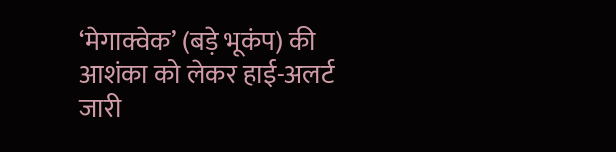‘मेगाक्वेक’ (बड़े भूकंप) की आशंका को लेकर हाई-अलर्ट जारी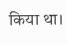किया था।